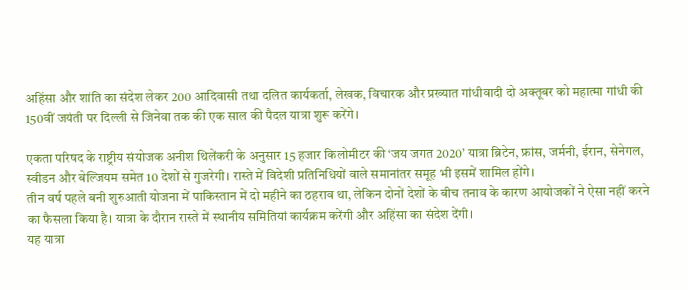अहिंसा और शांति का संदेश लेकर 200 आदिवासी तथा दलित कार्यकर्ता, लेखक, विचारक और प्रख्यात गांधीवादी दो अक्तूबर को महात्मा गांधी की 150वीं जयंती पर दिल्ली से जिनेवा तक की एक साल की पैदल यात्रा शुरू करेंगे।

एकता परिषद के राष्ट्रीय संयोजक अनीश थिलेंकरी के अनुसार 15 हजार किलोमीटर की ‘जय जगत 2020’ यात्रा ब्रिटेन, फ्रांस, जर्मनी, ईरान, सेनेगल, स्वीडन और बेल्जियम समेत 10 देशों से गुजरेगी। रास्ते में विदेशी प्रतिनिधियों वाले समानांतर समूह भी इसमें शामिल होंगे।
तीन वर्ष पहले बनी शुरुआती योजना में पाकिस्तान में दो महीने का ठहराव था, लेकिन दोनों देशों के बीच तनाव के कारण आयोजकों ने ऐसा नहीं करने का फैसला किया है। यात्रा के दौरान रास्ते में स्थानीय समितियां कार्यक्रम करेंगी और अहिंसा का संदेश देंगी।
यह यात्रा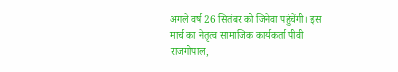अगले वर्ष 26 सितंबर को जिनेवा पहुंचेंगी। इस मार्च का नेतृत्व सामाजिक कार्यकर्ता पीवी राजगोपाल,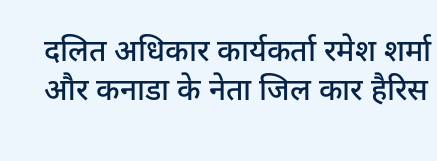दलित अधिकार कार्यकर्ता रमेश शर्मा और कनाडा के नेता जिल कार हैरिस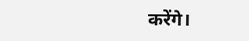करेंगे।